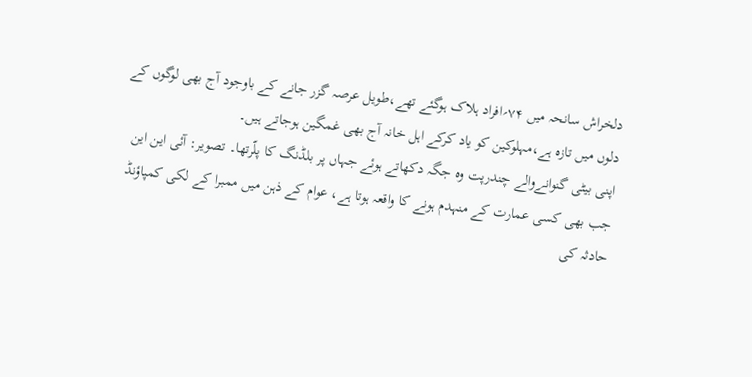دلخراش سانحہ میں ۷۴؍افراد ہلاک ہوگئے تھے،طویل عرصہ گزر جانے کے باوجود آج بھی لوگوں کے دلوں میں تازہ ہے،مہلوکین کو یاد کرکے اہل خانہ آج بھی غمگین ہوجاتے ہیں۔
اپنی بیٹی گنوانےوالے چندرپت وہ جگہ دکھاتے ہوئے جہاں پر بلڈنگ کا پلّرتھا۔ تصویر: آئی این این
جب بھی کسی عمارت کے منہدم ہونے کا واقعہ ہوتا ہے، عوام کے ذہن میں ممبرا کے لکی کمپاؤنڈ حادثہ کی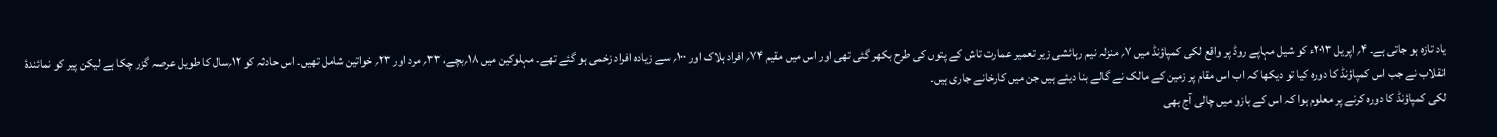یاد تازہ ہو جاتی ہے۔ ۴؍ اپریل ۲۰۱۳ء کو شیل مہاپے روڈ پر واقع لکی کمپاؤنڈ میں ۷؍ منزلہ نیم رہائشی زیر تعمیر عمارت تاش کے پتوں کی طرح بکھر گئی تھی اور اس میں مقیم ۷۴؍ افراد ہلاک اور ۱۰۰؍ سے زیادہ افراد زخمی ہو گئے تھے۔ مہلوکین میں ۱۸؍بچے، ۳۳؍ مرد اور ۲۳؍ خواتین شامل تھیں۔ اس حادثہ کو ۱۲؍سال کا طویل عرصہ گزر چکا ہے لیکن پیر کو نمائندۂ انقلاب نے جب اس کمپاؤنڈ کا دورہ کیا تو دیکھا کہ اب اس مقام پر زمین کے مالک نے گالے بنا دیئے ہیں جن میں کارخانے جاری ہیں۔
لکی کمپاؤنڈ کا دورہ کرنے پر معلوم ہوا کہ اس کے بازو میں چالی آج بھی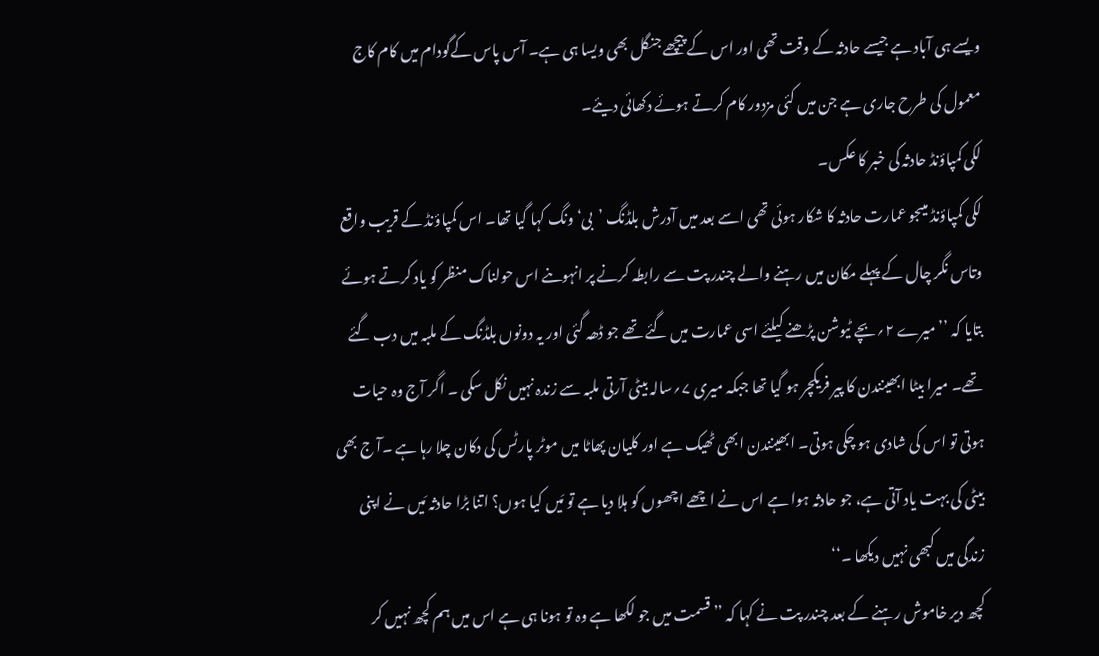ویسے ہی آباد ہے جیسے حادثہ کے وقت تھی اور اس کے پیچھے جنگل بھی ویسا ہی ہے۔ آس پاس کےگودام میں کام کاج معمول کی طرح جاری ہے جن میں کئی مزدور کام کرتے ہوئے دکھائی دیئے۔
لکی کمپاؤنڈ حادثہ کی خبر کا عکس۔
لکی کمپاؤنڈ میںجو عمارت حادثہ کا شکار ہوئی تھی اسے بعد میں آدرش بلڈنگ ’بی‘ ونگ کہا گیا تھا۔ اس کمپاؤنڈ کے قریب واقع وتاس نگر چال کے پہلے مکان میں رہنے والے چندر پت سے رابطہ کرنے پر انہوںنے اس حولناک منظر کو یاد کرتے ہوئے بتایا کہ ’’میرے ۲؍بچے ٹیوشن پڑھنے کیلئے اسی عمارت میں گئے تھے جو ڈھہ گئی اور یہ دونوں بلڈنگ کے ملبہ میں دب گئے تھے۔ میرا بیٹا ابھینندن کا پیر فریکچر ہو گیا تھا جبکہ میری ۷؍سالہ بیٹی آرتی ملبہ سے زندہ نہیں نکل سکی ۔ اگر آج وہ حیات ہوتی تو اس کی شادی ہو چکی ہوتی۔ ابھینندن ابھی ٹھیک ہے اور کلیان پھاٹا میں موٹر پارٹس کی دکان چلا رہا ہے ۔آ ج بھی بیٹی کی بہت یاد آتی ہے، جو حادثہ ہوا ہے اس نے اچھے اچھوں کو ہلا دیا ہے تو مَیں کیا ہوں؟ اتنا بڑا حادثہ مَیں نے اپنی زندگی میں کبھی نہیں دیکھا ۔‘‘
کچھ دیر خاموش رہنے کے بعد چندر پت نے کہا کہ ’’ قسمت میں جو لکھا ہے وہ تو ہونا ہی ہے اس میں ہم کچھ نہیں کر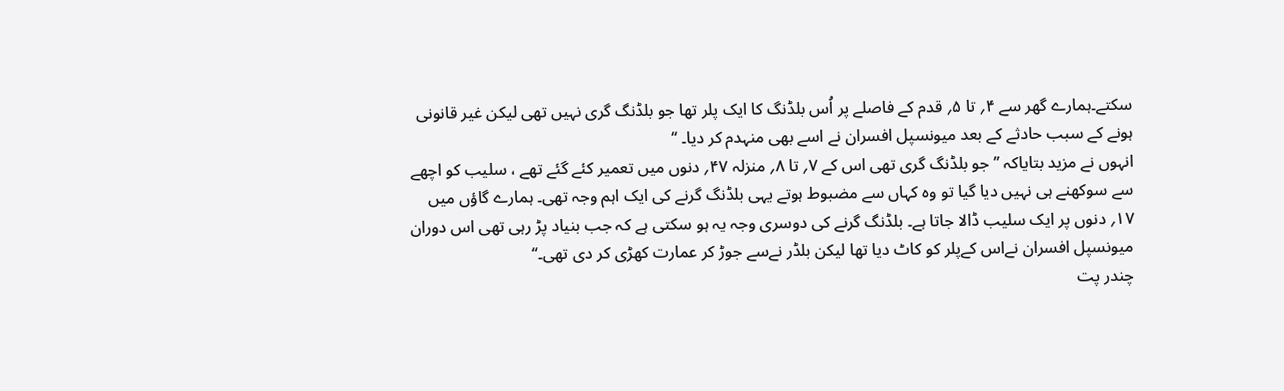سکتے۔ہمارے گھر سے ۴؍ تا ۵؍ قدم کے فاصلے پر اُس بلڈنگ کا ایک پلر تھا جو بلڈنگ گری نہیں تھی لیکن غیر قانونی ہونے کے سبب حادثے کے بعد میونسپل افسران نے اسے بھی منہدم کر دیا۔ ‘‘
انہوں نے مزید بتایاکہ ’’جو بلڈنگ گری تھی اس کے ۷؍ تا ۸؍ منزلہ ۴۷؍ دنوں میں تعمیر کئے گئے تھے ، سلیب کو اچھے سے سوکھنے ہی نہیں دیا گیا تو وہ کہاں سے مضبوط ہوتے یہی بلڈنگ گرنے کی ایک اہم وجہ تھی۔ ہمارے گاؤں میں ۱۷؍ دنوں پر ایک سلیب ڈالا جاتا ہے۔ بلڈنگ گرنے کی دوسری وجہ یہ ہو سکتی ہے کہ جب بنیاد پڑ رہی تھی اس دوران میونسپل افسران نےاس کےپلر کو کاٹ دیا تھا لیکن بلڈر نےسے جوڑ کر عمارت کھڑی کر دی تھی۔‘‘
چندر پت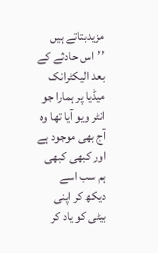مزیدبتاتے ہیں ’’اس حادثے کے بعد الیکٹرانک میڈیا پر ہمارا جو انٹر ویو آیا تھا وہ آج بھی موجود ہے اور کبھی کبھی ہم سب اسے دیکھ کر اپنی بیٹی کو یاد کر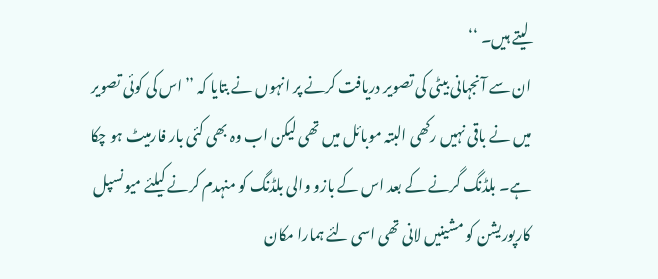لیتے ہیں۔ ‘‘
ان سے آنجہانی بیٹی کی تصویر دریافت کرنے پر انہوں نے بتایا کہ ’’اس کی کوئی تصویر میں نے باقی نہیں رکھی البتہ موبائل میں تھی لیکن اب وہ بھی کئی بار فارمیٹ ہو چکا ہے۔ بلڈنگ گرنے کے بعد اس کے بازو والی بلڈنگ کو منہدم کرنے کیلئے میونسپل کارپوریشن کو مشینیں لانی تھی اسی لئے ہمارا مکان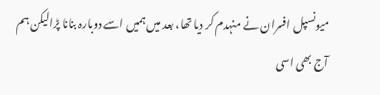میونسپل افسران نے منہدم کر دیا تھا، بعد میں ہمیں اسے دوبارہ بنانا پڑالیکن ہم آج بھی اسی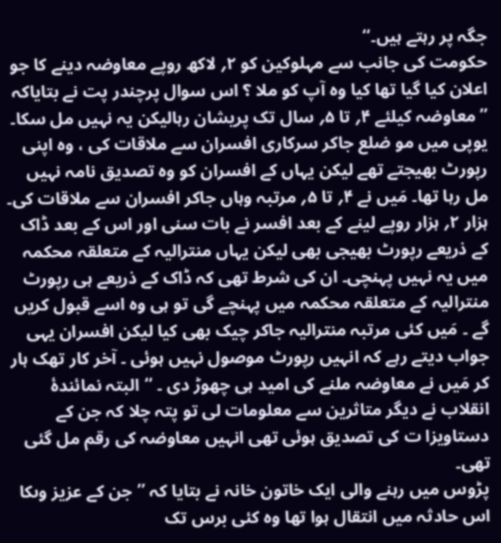جگہ پر رہتے ہیں۔‘‘
حکومت کی جانب سے مہلوکین کو ۲؍ لاکھ روپے معاوضہ دینے کا جو اعلان کیا گیا تھا کیا وہ آپ کو ملا ؟ اس سوال پرچندر پت نے بتایاکہ ’’معاوضہ کیلئے ۴؍ تا ۵؍ سال تک پریشان رہالیکن یہ نہیں مل سکا۔ یوپی میں مو ضلع جاکر سرکاری افسران سے ملاقات کی ، وہ اپنی رپورٹ بھیجتے تھے لیکن یہاں کے افسران کو وہ تصدیق نامہ نہیں مل رہا تھا۔ مَیں نے ۴؍ تا ۵؍ مرتبہ وہاں جاکر افسران سے ملاقات کی۔ ہزار ۲؍ ہزار روپے لینے کے بعد افسر نے بات سنی اور اس کے بعد ڈاک کے ذریعے رپورٹ بھیجی بھی لیکن یہاں منترالیہ کے متعلقہ محکمہ میں یہ نہیں پہنچی۔ ان کی شرط تھی کہ ڈاک کے ذریعے ہی رپورٹ منترالیہ کے متعلقہ محکمہ میں پہنچے گی تو ہی وہ اسے قبول کریں گے ۔ مَیں کئی مرتبہ منترالیہ جاکر چیک بھی کیا لیکن افسران یہی جواب دیتے رہے کہ انہیں رپورٹ موصول نہیں ہوئی ۔ آخر کار تھک ہار کر مَیں نے معاوضہ ملنے کی امید ہی چھوڑ دی ۔ ‘‘البتہ نمائندۂ انقلاب نے دیگر متاثرین سے معلومات لی تو پتہ چلا کہ جن کے دستاویزا ت کی تصدیق ہوئی تھی انہیں معاوضہ کی رقم مل گئی تھی۔
پڑوس میں رہنے والی ایک خاتون خانہ نے بتایا کہ ’’ جن کے عزیز وںکا اس حادثہ میں انتقال ہوا تھا وہ کئی برس تک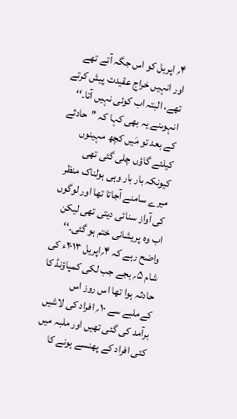۴؍ اپریل کو اس جگہ آتے تھے اور انہیں خراج عقیدت پیش کرتے تھے، البتہ اب کوئی نہیں آتا۔‘‘ انہوںنے یہ بھی کہا کہ ’’حادثے کے بعد تو مَیں کچھ مہینوں کیلئے گاؤں چلی گئی تھی کیونکہ بار بار وہی ہولناک منظر میرے سامنے آجاتا تھا اور لوگوں کی آواز سنائی دیتی تھی لیکن اب وہ پریشانی ختم ہو گئی۔‘‘
واضح رہے کہ ۴؍اپریل ۲۰۱۳ء کی شام ۵؍ بجے جب لکی کمپاؤنڈ کا حادثہ ہوا تھا اس روز اس کےملبے سے ۱۰؍ افراد کی لاشیں برآمد کی گئی تھیں اور ملبہ میں کئی افراد کے پھنسے ہونے کا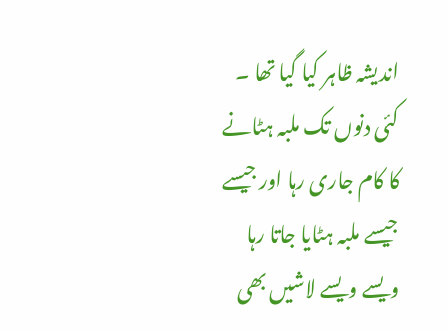اندیشہ ظاہر کیا گیا تھا ۔ کئی دنوں تک ملبہ ہٹانے کا کام جاری رہا اور جیسے جیسے ملبہ ہٹایا جاتا رہا ویسے ویسے لاشیں بھی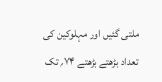ملتی گئیں اور مہلوکین کی تعداد بڑھتے بڑھتے ۷۴؍ تک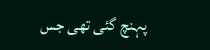پہنچ گئی تھی جس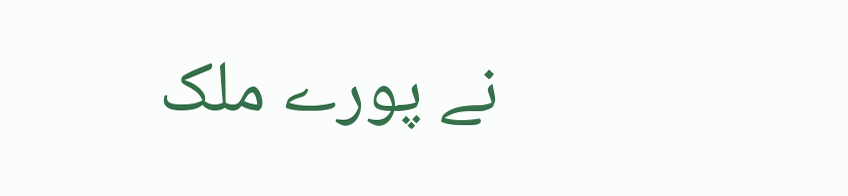نے پورے ملک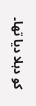کو دہلا دیا تھا۔